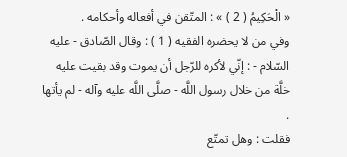« الْحَكِيمُ ( 2 ) » : المتّقن في أفعاله وأحكامه .
وفي من لا يحضره الفقيه ( 1 ) : وقال الصّادق - عليه السّلام - : إنّي لأكره للرّجل أن يموت وقد بقيت عليه خلَّة من خلال رسول اللَّه - صلَّى اللَّه عليه وآله - لم يأتها .
فقلت : وهل تمتّع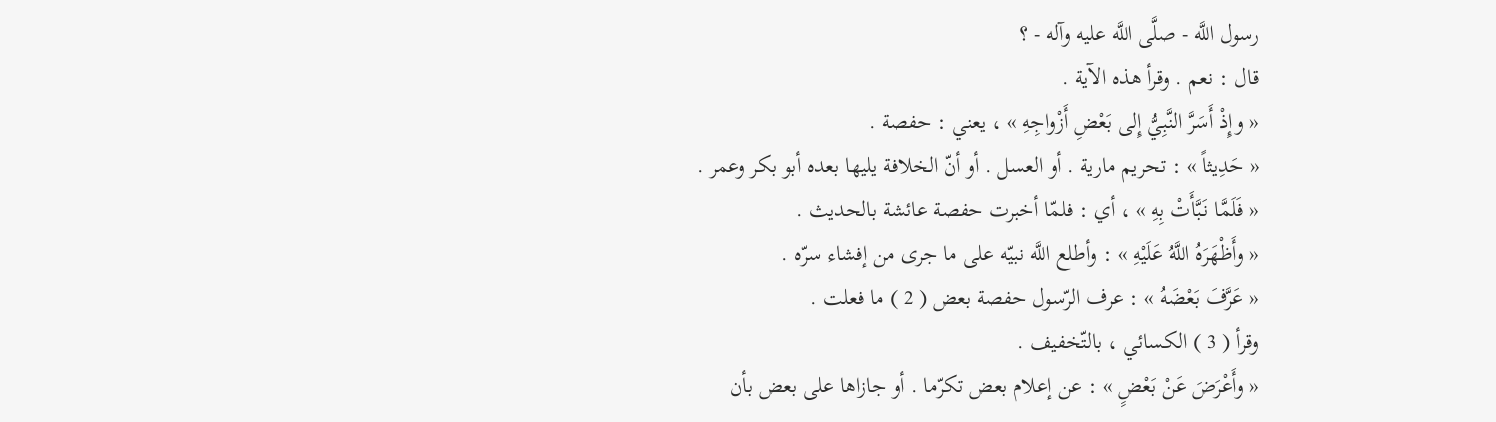رسول اللَّه - صلَّى اللَّه عليه وآله - ؟
قال : نعم . وقرأ هذه الآية .
« وإِذْ أَسَرَّ النَّبِيُّ إِلى بَعْضِ أَزْواجِهِ » ، يعني : حفصة .
« حَدِيثاً » : تحريم مارية . أو العسل . أو أنّ الخلافة يليها بعده أبو بكر وعمر .
« فَلَمَّا نَبَّأَتْ بِهِ » ، أي : فلمّا أخبرت حفصة عائشة بالحديث .
« وأَظْهَرَهُ اللَّهُ عَلَيْهِ » : وأطلع اللَّه نبيّه على ما جرى من إفشاء سرّه .
« عَرَّفَ بَعْضَهُ » : عرف الرّسول حفصة بعض ( 2 ) ما فعلت .
وقرأ ( 3 ) الكسائي ، بالتّخفيف .
« وأَعْرَضَ عَنْ بَعْضٍ » : عن إعلام بعض تكرّما . أو جازاها على بعض بأن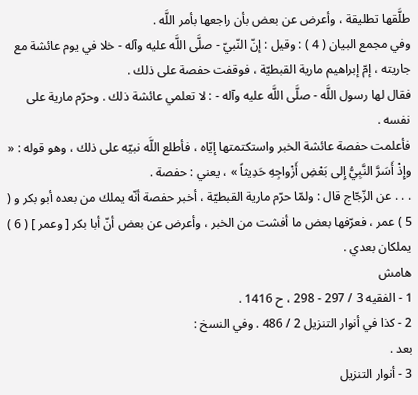طلَّقها تطليقة ، وأعرض عن بعض بأن راجعها بأمر اللَّه .
وفي مجمع البيان ( 4 ) : وقيل : إنّ النّبيّ - صلَّى اللَّه عليه وآله - خلا في يوم عائشة مع جاريته ، إمّ إبراهيم مارية القبطيّة ، فوقفت حفصة على ذلك .
فقال لها رسول اللَّه - صلَّى اللَّه عليه وآله - : لا تعلمي عائشة ذلك . وحرّم مارية على نفسه .
فأعلمت حفصة عائشة الخبر واستكتمتها إيّاه ، فأطلع اللَّه نبيّه على ذلك ، وهو قوله : « وإِذْ أَسَرَّ النَّبِيُّ إِلى بَعْضِ أَزْواجِهِ حَدِيثاً » ، يعني : حفصة .
. . . عن الزّجّاج قال : ولمّا حرّم مارية القبطيّة ، أخبر حفصة أنّه يملك من بعده أبو بكر و ( 5 ) عمر ، فعرّفها بعض ما أفشت من الخبر ، وأعرض عن بعض أنّ أبا بكر [ وعمر ] ( 6 ) يملكان بعدي .
هامش
1 - الفقيه 3 / 297 - 298 ، ح 1416 .
2 - كذا في أنوار التنزيل 2 / 486 . وفي النسخ :
بعد .
3 - أنوار التنزيل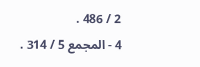2 / 486 .
4 - المجمع 5 / 314 .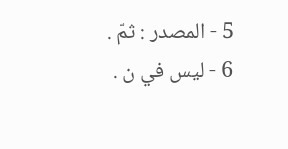5 - المصدر : ثمّ .
6 - ليس في ن .